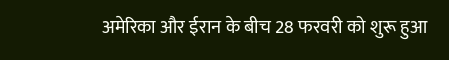अमेरिका और ईरान के बीच 28 फरवरी को शुरू हुआ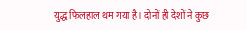युद्ध फिलहाल थम गया है। दोनों ही देशों ने कुछ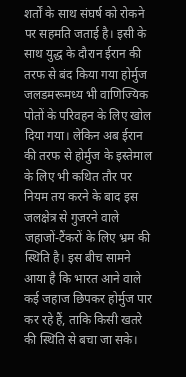शर्तों के साथ संघर्ष को रोकने पर सहमति जताई है। इसी के साथ युद्ध के दौरान ईरान की तरफ से बंद किया गया होर्मुज जलडमरूमध्य भी वाणिज्यिक पोतों के परिवहन के लिए खोल दिया गया। लेकिन अब ईरान की तरफ से होर्मुज के इस्तेमाल के लिए भी कथित तौर पर नियम तय करने के बाद इस जलक्षेत्र से गुजरने वाले जहाजों-टैंकरों के लिए भ्रम की स्थिति है। इस बीच सामने आया है कि भारत आने वाले कई जहाज छिपकर होर्मुज पार कर रहे हैं, ताकि किसी खतरे की स्थिति से बचा जा सके।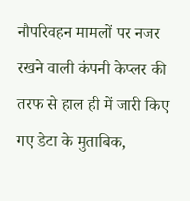नौपरिवहन मामलों पर नजर रखने वाली कंपनी केप्लर की तरफ से हाल ही में जारी किए गए डेटा के मुताबिक,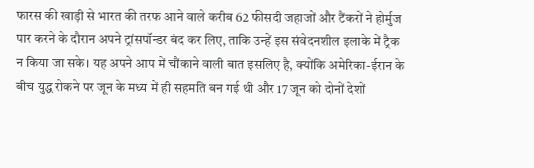फारस की खाड़ी से भारत की तरफ आने वाले करीब 62 फीसदी जहाजों और टैंकरों ने होर्मुज पार करने के दौरान अपने ट्रांसपॉन्डर बंद कर लिए, ताकि उन्हें इस संवेदनशील इलाके में ट्रैक न किया जा सके। यह अपने आप में चौंकाने वाली बात इसलिए है, क्योंकि अमेरिका-ईरान के बीच युद्ध रोकने पर जून के मध्य में ही सहमति बन गई थी और 17 जून को दोनों देशों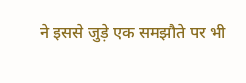ने इससे जुड़े एक समझौते पर भी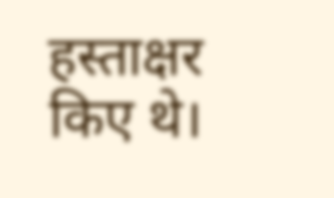हस्ताक्षर किए थे।